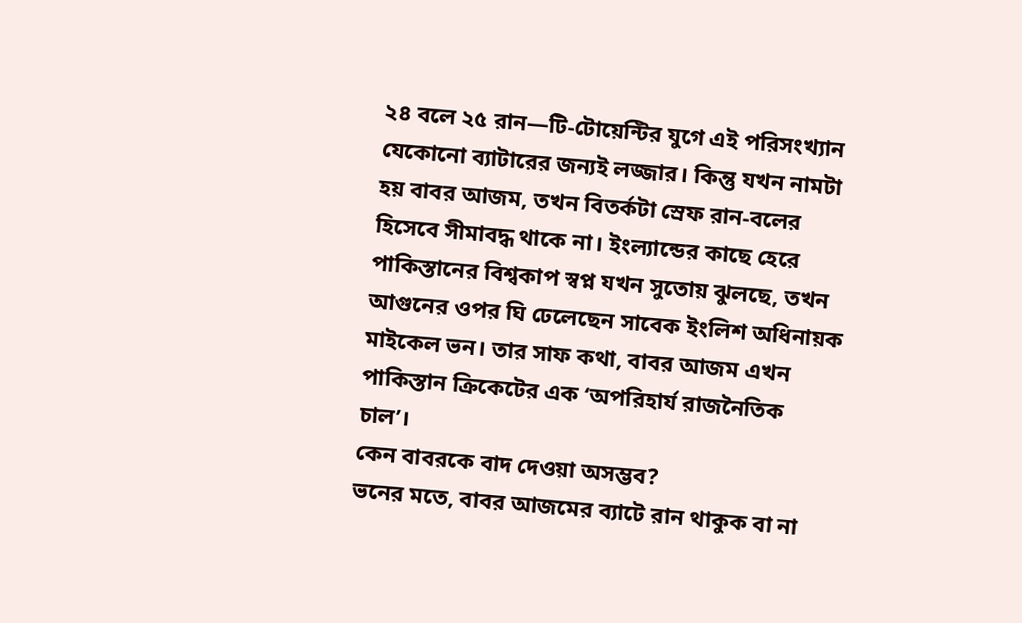২৪ বলে ২৫ রান—টি-টোয়েন্টির যুগে এই পরিসংখ্যান যেকোনো ব্যাটারের জন্যই লজ্জার। কিন্তু যখন নামটা হয় বাবর আজম, তখন বিতর্কটা স্রেফ রান-বলের হিসেবে সীমাবদ্ধ থাকে না। ইংল্যান্ডের কাছে হেরে পাকিস্তানের বিশ্বকাপ স্বপ্ন যখন সুতোয় ঝুলছে, তখন আগুনের ওপর ঘি ঢেলেছেন সাবেক ইংলিশ অধিনায়ক মাইকেল ভন। তার সাফ কথা, বাবর আজম এখন পাকিস্তান ক্রিকেটের এক ‘অপরিহার্য রাজনৈতিক চাল’।
কেন বাবরকে বাদ দেওয়া অসম্ভব?
ভনের মতে, বাবর আজমের ব্যাটে রান থাকুক বা না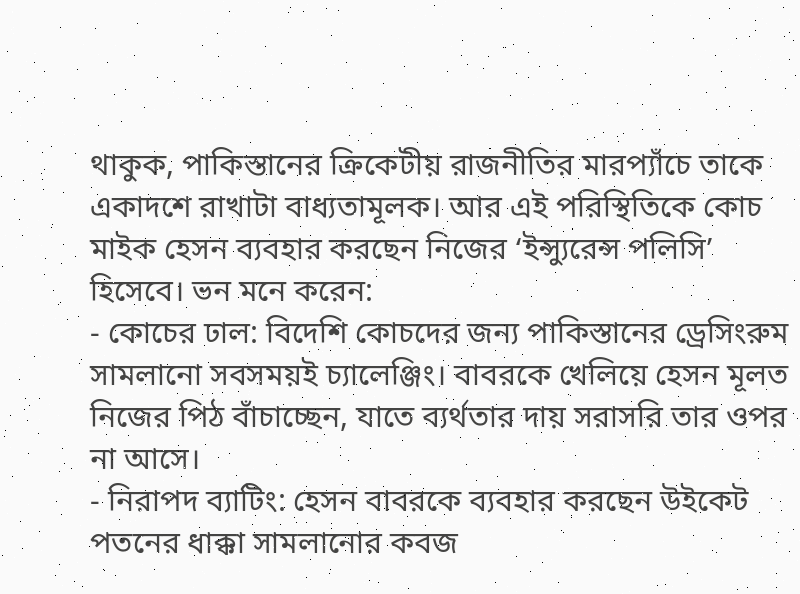থাকুক, পাকিস্তানের ক্রিকেটীয় রাজনীতির মারপ্যাঁচে তাকে একাদশে রাখাটা বাধ্যতামূলক। আর এই পরিস্থিতিকে কোচ মাইক হেসন ব্যবহার করছেন নিজের ‘ইন্স্যুরেন্স পলিসি’ হিসেবে। ভন মনে করেন:
- কোচের ঢাল: বিদেশি কোচদের জন্য পাকিস্তানের ড্রেসিংরুম সামলানো সবসময়ই চ্যালেঞ্জিং। বাবরকে খেলিয়ে হেসন মূলত নিজের পিঠ বাঁচাচ্ছেন, যাতে ব্যর্থতার দায় সরাসরি তার ওপর না আসে।
- নিরাপদ ব্যাটিং: হেসন বাবরকে ব্যবহার করছেন উইকেট পতনের ধাক্কা সামলানোর কবজ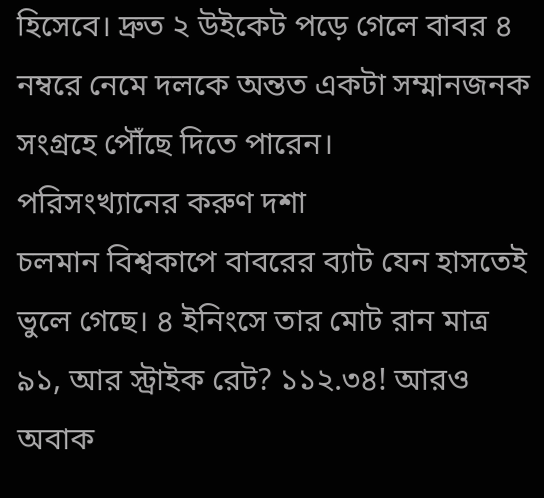হিসেবে। দ্রুত ২ উইকেট পড়ে গেলে বাবর ৪ নম্বরে নেমে দলকে অন্তত একটা সম্মানজনক সংগ্রহে পৌঁছে দিতে পারেন।
পরিসংখ্যানের করুণ দশা
চলমান বিশ্বকাপে বাবরের ব্যাট যেন হাসতেই ভুলে গেছে। ৪ ইনিংসে তার মোট রান মাত্র ৯১, আর স্ট্রাইক রেট? ১১২.৩৪! আরও অবাক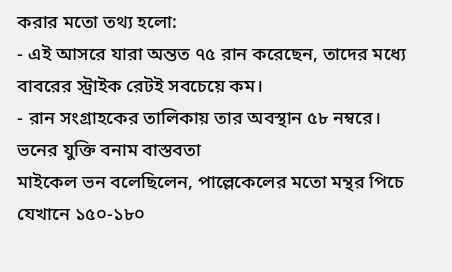করার মতো তথ্য হলো:
- এই আসরে যারা অন্তত ৭৫ রান করেছেন, তাদের মধ্যে বাবরের স্ট্রাইক রেটই সবচেয়ে কম।
- রান সংগ্রাহকের তালিকায় তার অবস্থান ৫৮ নম্বরে।
ভনের যুক্তি বনাম বাস্তবতা
মাইকেল ভন বলেছিলেন, পাল্লেকেলের মতো মন্থর পিচে যেখানে ১৫০-১৮০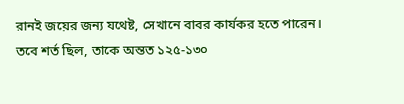রানই জয়ের জন্য যথেষ্ট, সেখানে বাবর কার্যকর হতে পারেন। তবে শর্ত ছিল, তাকে অন্তত ১২৫-১৩০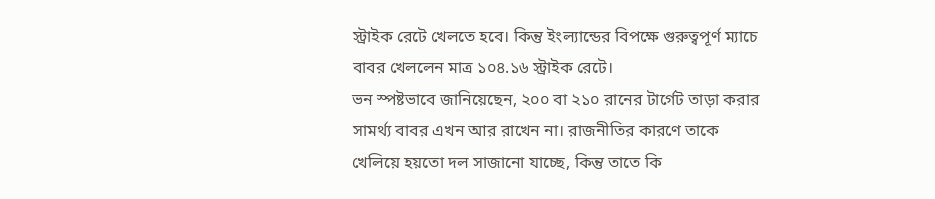স্ট্রাইক রেটে খেলতে হবে। কিন্তু ইংল্যান্ডের বিপক্ষে গুরুত্বপূর্ণ ম্যাচে বাবর খেললেন মাত্র ১০৪.১৬ স্ট্রাইক রেটে।
ভন স্পষ্টভাবে জানিয়েছেন, ২০০ বা ২১০ রানের টার্গেট তাড়া করার সামর্থ্য বাবর এখন আর রাখেন না। রাজনীতির কারণে তাকে খেলিয়ে হয়তো দল সাজানো যাচ্ছে, কিন্তু তাতে কি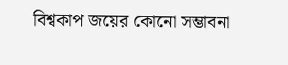বিশ্বকাপ জয়ের কোনো সম্ভাবনা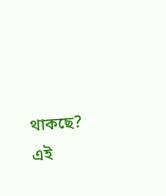থাকছে? এই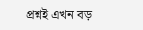প্রশ্নই এখন বড়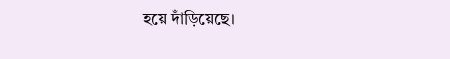হয়ে দাঁড়িয়েছে।